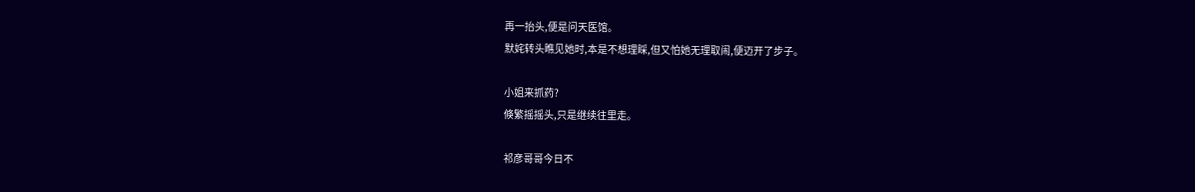再一抬头,便是问天医馆。
默姹转头瞧见她时,本是不想理睬,但又怕她无理取闹,便迈开了步子。

小姐来抓药?
倏繁摇摇头,只是继续往里走。

祁彦哥哥今日不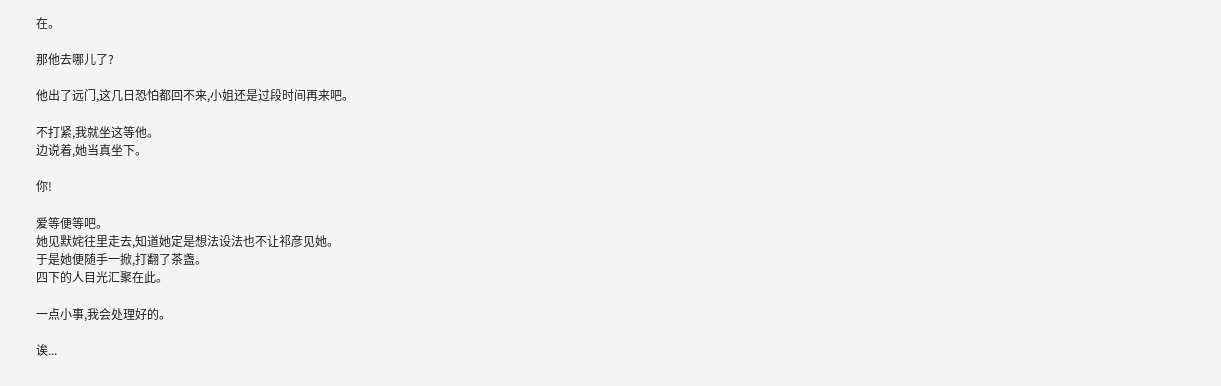在。

那他去哪儿了?

他出了远门,这几日恐怕都回不来,小姐还是过段时间再来吧。

不打紧,我就坐这等他。
边说着,她当真坐下。

你!

爱等便等吧。
她见默姹往里走去,知道她定是想法设法也不让祁彦见她。
于是她便随手一掀,打翻了茶盏。
四下的人目光汇聚在此。

一点小事,我会处理好的。

诶...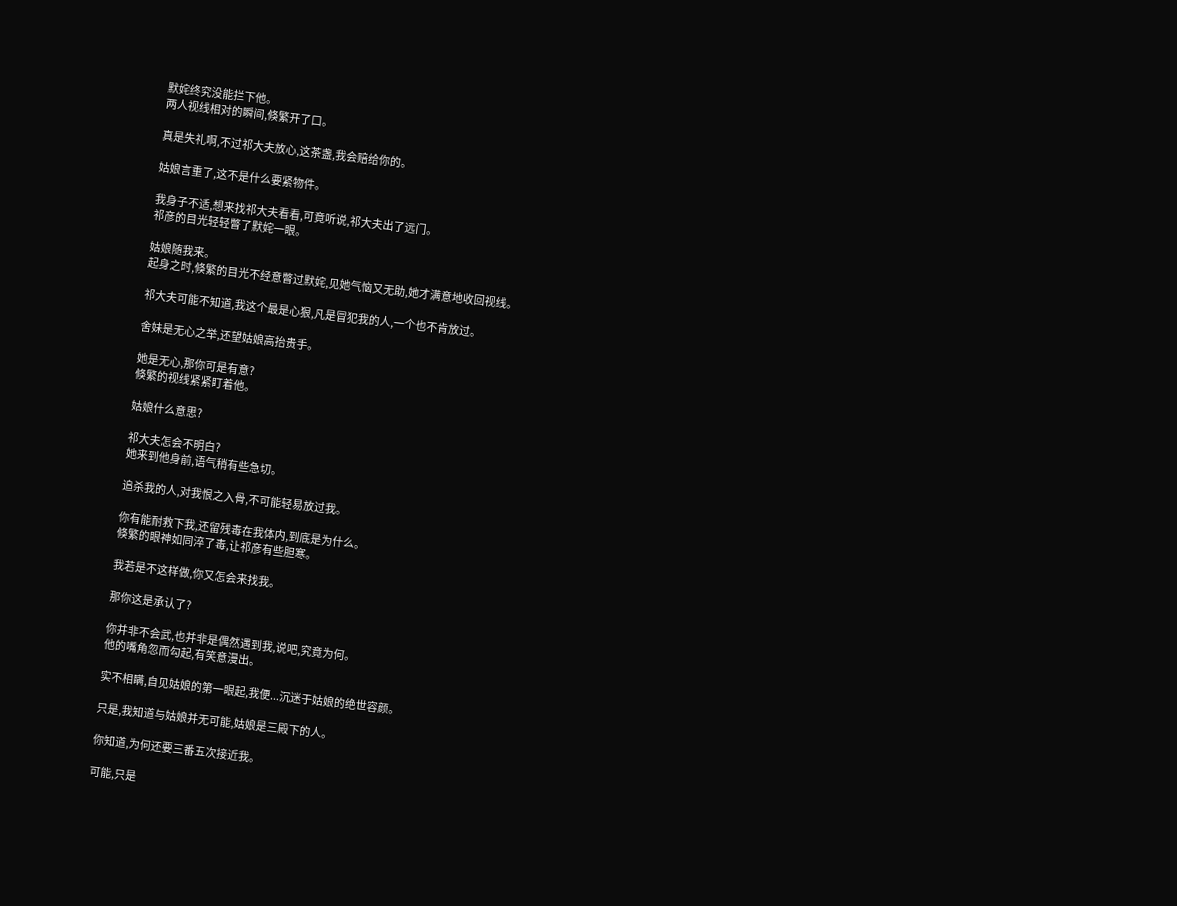默姹终究没能拦下他。
两人视线相对的瞬间,倏繁开了口。

真是失礼啊,不过祁大夫放心,这茶盏,我会赔给你的。

姑娘言重了,这不是什么要紧物件。

我身子不适,想来找祁大夫看看,可竟听说,祁大夫出了远门。
祁彦的目光轻轻瞥了默姹一眼。

姑娘随我来。
起身之时,倏繁的目光不经意瞥过默姹,见她气恼又无助,她才满意地收回视线。

祁大夫可能不知道,我这个最是心狠,凡是冒犯我的人,一个也不肯放过。

舍妹是无心之举,还望姑娘高抬贵手。

她是无心,那你可是有意?
倏繁的视线紧紧盯着他。

姑娘什么意思?

祁大夫怎会不明白?
她来到他身前,语气稍有些急切。

追杀我的人,对我恨之入骨,不可能轻易放过我。

你有能耐救下我,还留残毒在我体内,到底是为什么。
倏繁的眼神如同淬了毒,让祁彦有些胆寒。

我若是不这样做,你又怎会来找我。

那你这是承认了?

你并非不会武,也并非是偶然遇到我,说吧,究竟为何。
他的嘴角忽而勾起,有笑意漫出。

实不相瞒,自见姑娘的第一眼起,我便...沉迷于姑娘的绝世容颜。

只是,我知道与姑娘并无可能,姑娘是三殿下的人。

你知道,为何还要三番五次接近我。

可能,只是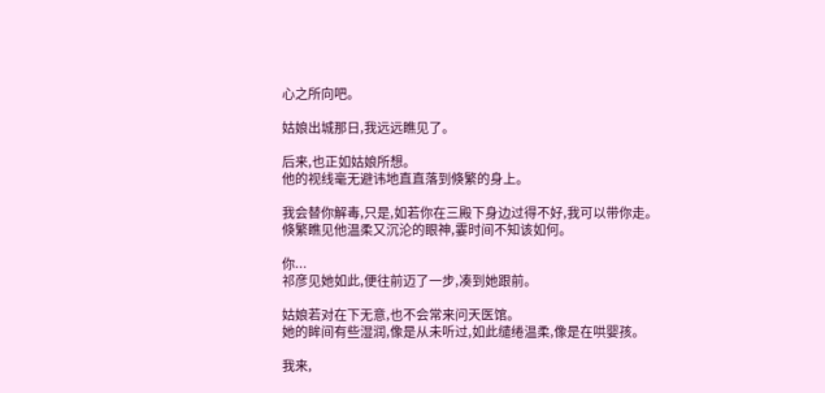心之所向吧。

姑娘出城那日,我远远瞧见了。

后来,也正如姑娘所想。
他的视线毫无避讳地直直落到倏繁的身上。

我会替你解毒,只是,如若你在三殿下身边过得不好,我可以带你走。
倏繁瞧见他温柔又沉沦的眼神,霎时间不知该如何。

你...
祁彦见她如此,便往前迈了一步,凑到她跟前。

姑娘若对在下无意,也不会常来问天医馆。
她的眸间有些湿润,像是从未听过,如此缱绻温柔,像是在哄婴孩。

我来,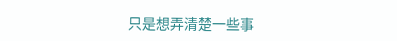只是想弄清楚一些事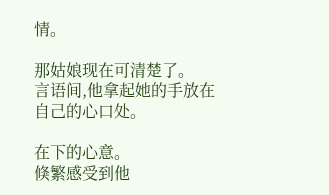情。

那姑娘现在可清楚了。
言语间,他拿起她的手放在自己的心口处。

在下的心意。
倏繁感受到他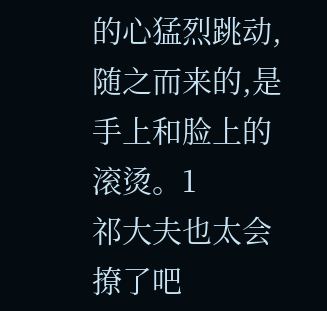的心猛烈跳动,随之而来的,是手上和脸上的滚烫。1
祁大夫也太会撩了吧